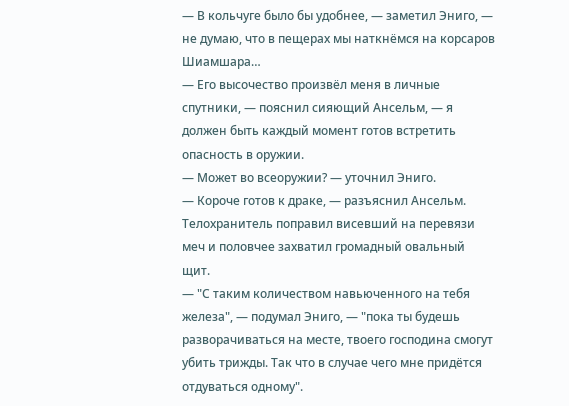— В кольчуге было бы удобнее, — заметил Эниго, — не думаю, что в пещерах мы наткнёмся на корсаров Шиамшара…
— Его высочество произвёл меня в личные спутники, — пояснил сияющий Ансельм, — я должен быть каждый момент готов встретить опасность в оружии.
— Может во всеоружии? — уточнил Эниго.
— Короче готов к драке, — разъяснил Ансельм.
Телохранитель поправил висевший на перевязи меч и половчее захватил громадный овальный щит.
— "С таким количеством навьюченного на тебя железа", — подумал Эниго, — "пока ты будешь разворачиваться на месте, твоего господина смогут убить трижды. Так что в случае чего мне придётся отдуваться одному".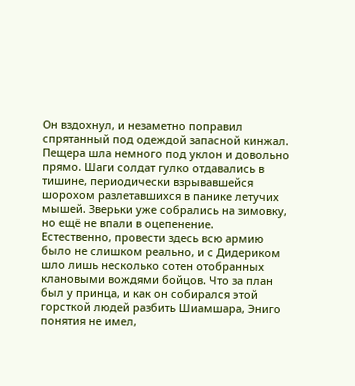Он вздохнул, и незаметно поправил спрятанный под одеждой запасной кинжал.
Пещера шла немного под уклон и довольно прямо. Шаги солдат гулко отдавались в тишине, периодически взрывавшейся шорохом разлетавшихся в панике летучих мышей. Зверьки уже собрались на зимовку, но ещё не впали в оцепенение.
Естественно, провести здесь всю армию было не слишком реально, и с Дидериком шло лишь несколько сотен отобранных клановыми вождями бойцов. Что за план был у принца, и как он собирался этой горсткой людей разбить Шиамшара, Эниго понятия не имел,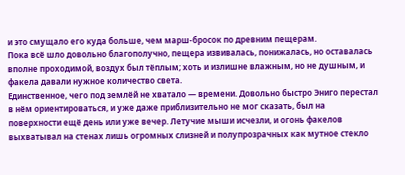и это смущало его куда больше, чем марш-бросок по древним пещерам.
Пока всё шло довольно благополучно, пещера извивалась, понижалась, но оставалась вполне проходимой, воздух был тёплым; хоть и излишне влажным, но не душным, и факела давали нужное количество света.
Единственное, чего под землёй не хватало — времени. Довольно быстро Эниго перестал в нём ориентироваться, и уже даже приблизительно не мог сказать, был на поверхности ещё день или уже вечер. Летучие мыши исчезли, и огонь факелов выхватывал на стенах лишь огромных слизней и полупрозрачных как мутное стекло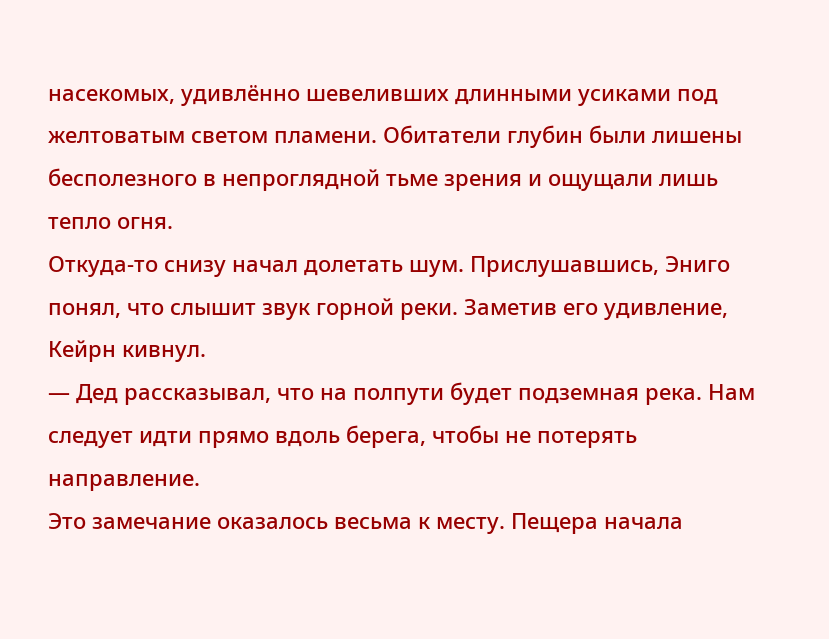насекомых, удивлённо шевеливших длинными усиками под желтоватым светом пламени. Обитатели глубин были лишены бесполезного в непроглядной тьме зрения и ощущали лишь тепло огня.
Откуда-то снизу начал долетать шум. Прислушавшись, Эниго понял, что слышит звук горной реки. Заметив его удивление, Кейрн кивнул.
— Дед рассказывал, что на полпути будет подземная река. Нам следует идти прямо вдоль берега, чтобы не потерять направление.
Это замечание оказалось весьма к месту. Пещера начала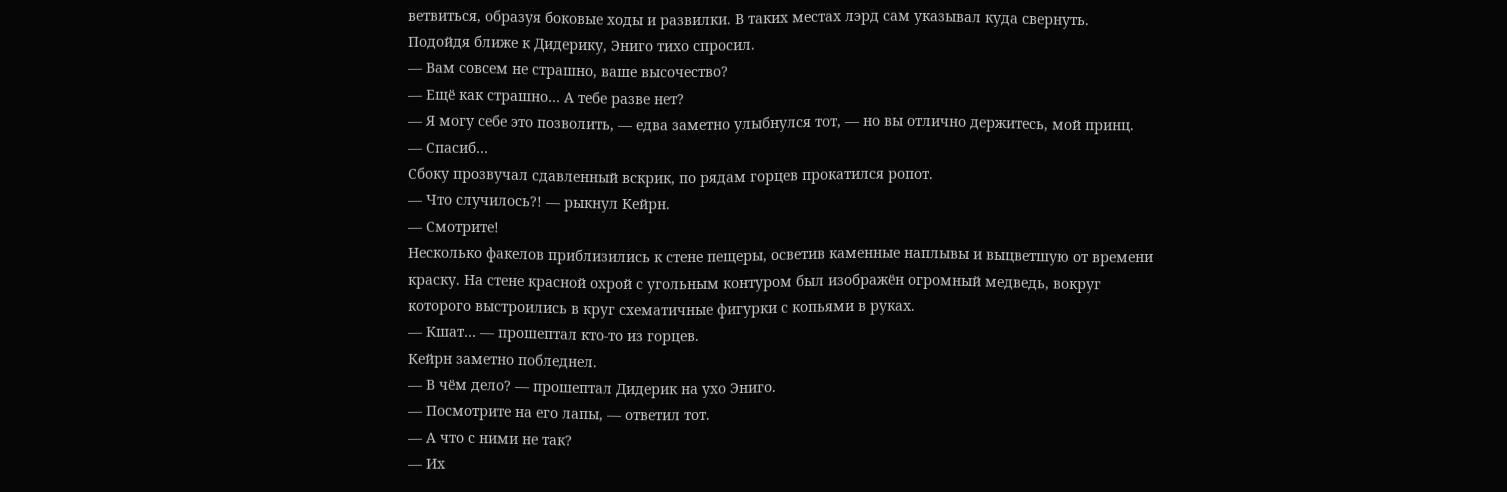ветвиться, образуя боковые ходы и развилки. В таких местах лэрд сам указывал куда свернуть.
Подойдя ближе к Дидерику, Эниго тихо спросил.
— Вам совсем не страшно, ваше высочество?
— Ещё как страшно… А тебе разве нет?
— Я могу себе это позволить, — едва заметно улыбнулся тот, — но вы отлично держитесь, мой принц.
— Спасиб…
Сбоку прозвучал сдавленный вскрик, по рядам горцев прокатился ропот.
— Что случилось?! — рыкнул Кейрн.
— Смотрите!
Несколько факелов приблизились к стене пещеры, осветив каменные наплывы и выцветшую от времени краску. На стене красной охрой с угольным контуром был изображён огромный медведь, вокруг которого выстроились в круг схематичные фигурки с копьями в руках.
— Кшат… — прошептал кто-то из горцев.
Кейрн заметно побледнел.
— В чём дело? — прошептал Дидерик на ухо Эниго.
— Посмотрите на его лапы, — ответил тот.
— А что с ними не так?
— Их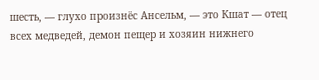шесть, — глухо произнёс Ансельм, — это Кшат — отец всех медведей, демон пещер и хозяин нижнего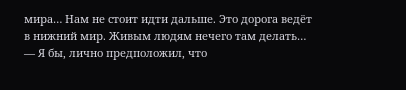мира… Нам не стоит идти дальше. Это дорога ведёт в нижний мир. Живым людям нечего там делать…
— Я бы, лично предположил, что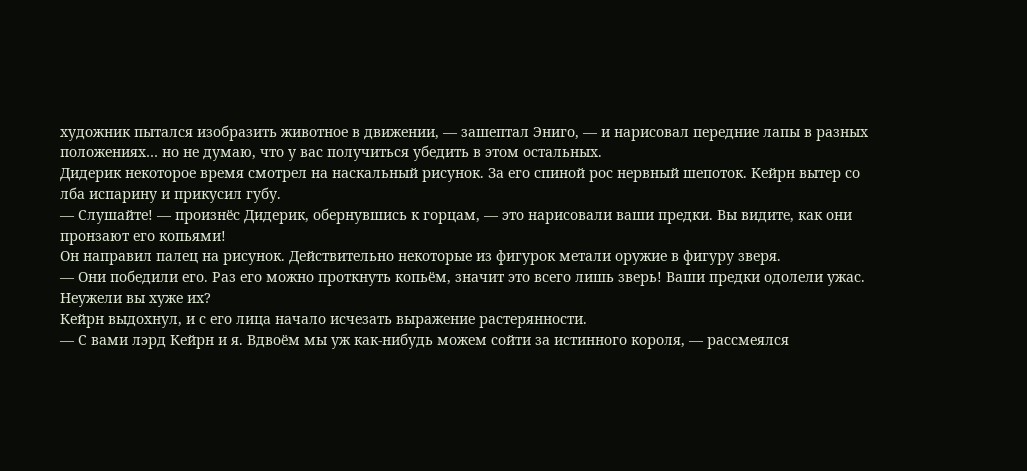художник пытался изобразить животное в движении, — зашептал Эниго, — и нарисовал передние лапы в разных положениях… но не думаю, что у вас получиться убедить в этом остальных.
Дидерик некоторое время смотрел на наскальный рисунок. За его спиной рос нервный шепоток. Кейрн вытер со лба испарину и прикусил губу.
— Слушайте! — произнёс Дидерик, обернувшись к горцам, — это нарисовали ваши предки. Вы видите, как они пронзают его копьями!
Он направил палец на рисунок. Действительно некоторые из фигурок метали оружие в фигуру зверя.
— Они победили его. Раз его можно проткнуть копьём, значит это всего лишь зверь! Ваши предки одолели ужас. Неужели вы хуже их?
Кейрн выдохнул, и с его лица начало исчезать выражение растерянности.
— С вами лэрд Кейрн и я. Вдвоём мы уж как-нибудь можем сойти за истинного короля, — рассмеялся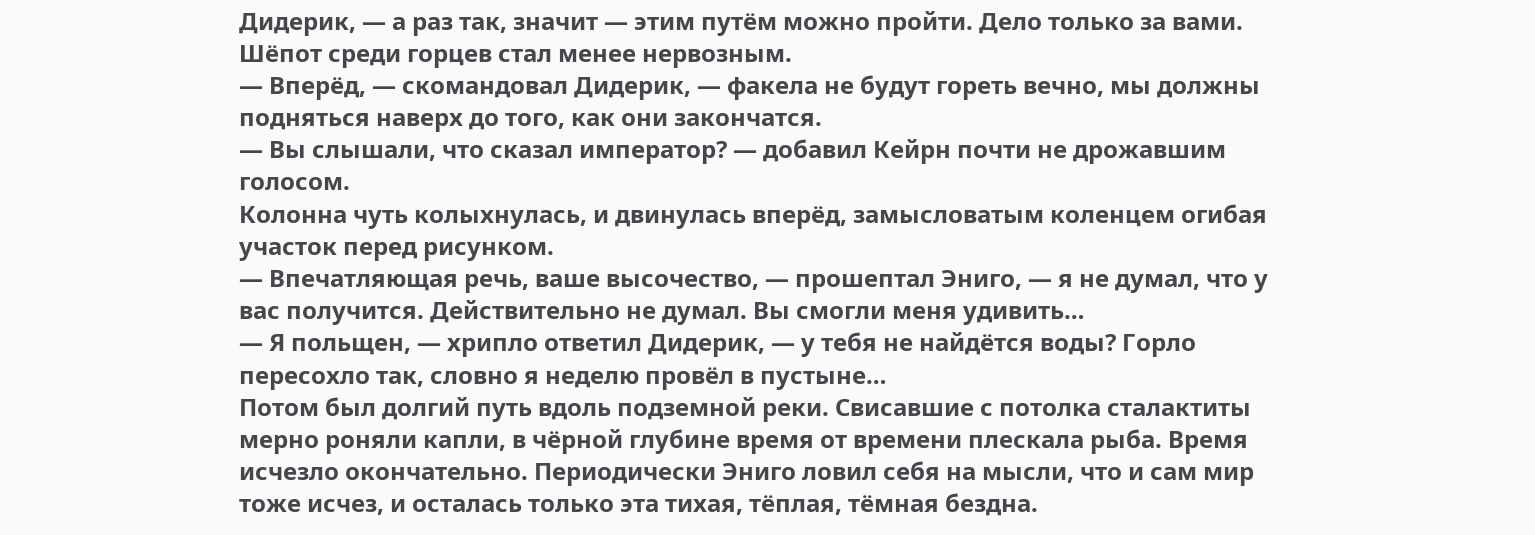Дидерик, — а раз так, значит — этим путём можно пройти. Дело только за вами.
Шёпот среди горцев стал менее нервозным.
— Вперёд, — скомандовал Дидерик, — факела не будут гореть вечно, мы должны подняться наверх до того, как они закончатся.
— Вы слышали, что сказал император? — добавил Кейрн почти не дрожавшим голосом.
Колонна чуть колыхнулась, и двинулась вперёд, замысловатым коленцем огибая участок перед рисунком.
— Впечатляющая речь, ваше высочество, — прошептал Эниго, — я не думал, что у вас получится. Действительно не думал. Вы смогли меня удивить…
— Я польщен, — хрипло ответил Дидерик, — у тебя не найдётся воды? Горло пересохло так, словно я неделю провёл в пустыне…
Потом был долгий путь вдоль подземной реки. Свисавшие с потолка сталактиты мерно роняли капли, в чёрной глубине время от времени плескала рыба. Время исчезло окончательно. Периодически Эниго ловил себя на мысли, что и сам мир тоже исчез, и осталась только эта тихая, тёплая, тёмная бездна.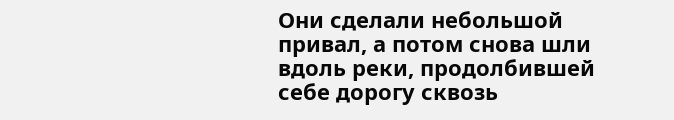Они сделали небольшой привал, а потом снова шли вдоль реки, продолбившей себе дорогу сквозь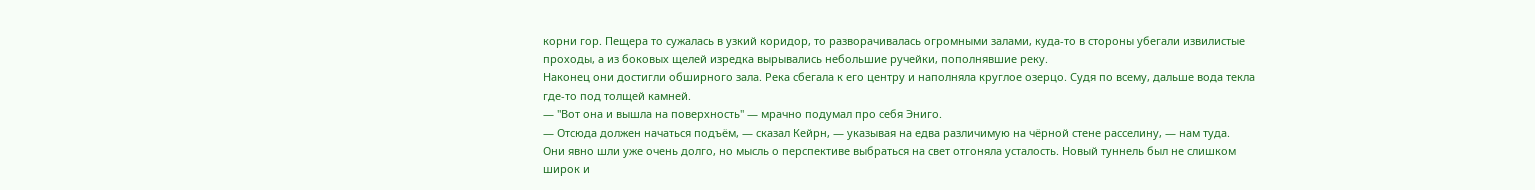корни гор. Пещера то сужалась в узкий коридор, то разворачивалась огромными залами, куда-то в стороны убегали извилистые проходы, а из боковых щелей изредка вырывались небольшие ручейки, пополнявшие реку.
Наконец они достигли обширного зала. Река сбегала к его центру и наполняла круглое озерцо. Судя по всему, дальше вода текла где-то под толщей камней.
— "Вот она и вышла на поверхность" — мрачно подумал про себя Эниго.
— Отсюда должен начаться подъём, — сказал Кейрн, — указывая на едва различимую на чёрной стене расселину, — нам туда.
Они явно шли уже очень долго, но мысль о перспективе выбраться на свет отгоняла усталость. Новый туннель был не слишком широк и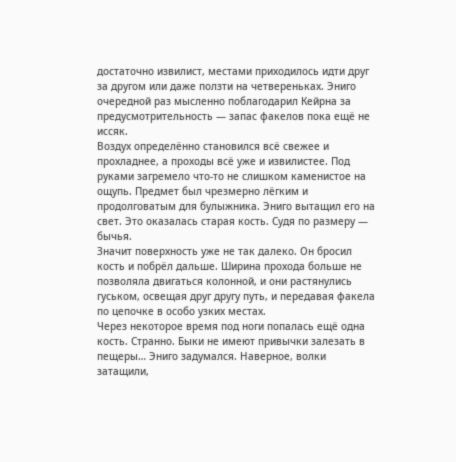достаточно извилист, местами приходилось идти друг за другом или даже ползти на четвереньках. Эниго очередной раз мысленно поблагодарил Кейрна за предусмотрительность — запас факелов пока ещё не иссяк.
Воздух определённо становился всё свежее и прохладнее, а проходы всё уже и извилистее. Под руками загремело что-то не слишком каменистое на ощупь. Предмет был чрезмерно лёгким и продолговатым для булыжника. Эниго вытащил его на свет. Это оказалась старая кость. Судя по размеру — бычья.
Значит поверхность уже не так далеко. Он бросил кость и побрёл дальше. Ширина прохода больше не позволяла двигаться колонной, и они растянулись гуськом, освещая друг другу путь, и передавая факела по цепочке в особо узких местах.
Через некоторое время под ноги попалась ещё одна кость. Странно. Быки не имеют привычки залезать в пещеры… Эниго задумался. Наверное, волки затащили,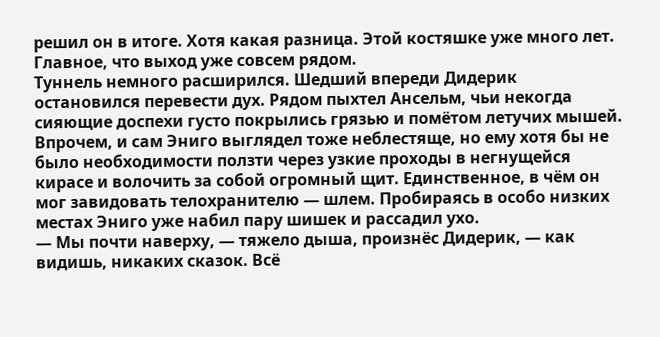решил он в итоге. Хотя какая разница. Этой костяшке уже много лет. Главное, что выход уже совсем рядом.
Туннель немного расширился. Шедший впереди Дидерик остановился перевести дух. Рядом пыхтел Ансельм, чьи некогда сияющие доспехи густо покрылись грязью и помётом летучих мышей. Впрочем, и сам Эниго выглядел тоже неблестяще, но ему хотя бы не было необходимости ползти через узкие проходы в негнущейся кирасе и волочить за собой огромный щит. Единственное, в чём он мог завидовать телохранителю — шлем. Пробираясь в особо низких местах Эниго уже набил пару шишек и рассадил ухо.
— Мы почти наверху, — тяжело дыша, произнёс Дидерик, — как видишь, никаких сказок. Всё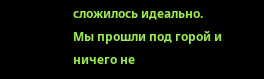сложилось идеально. Мы прошли под горой и ничего не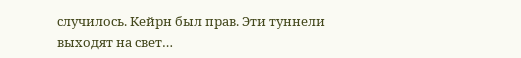случилось. Кейрн был прав. Эти туннели выходят на свет…